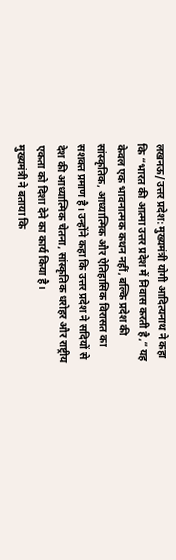लखनऊ/उत्तर प्रदेश: मुख्यमंत्री योगी आदित्यनाथ ने कहा कि “भारत की आत्मा उत्तर प्रदेश में निवास करती है,” यह केवल एक भावनात्मक कथन नहीं, बल्कि प्रदेश की सांस्कृतिक, आध्यात्मिक और ऐतिहासिक विरासत का सशक्त प्रमाण है। उन्होंने कहा कि उत्तर प्रदेश ने सदियों से देश की आध्यात्मिक चेतना, सांस्कृतिक धरोहर और राष्ट्रीय एकता को दिशा देने का कार्य किया है।
मुख्यमंत्री ने बताया कि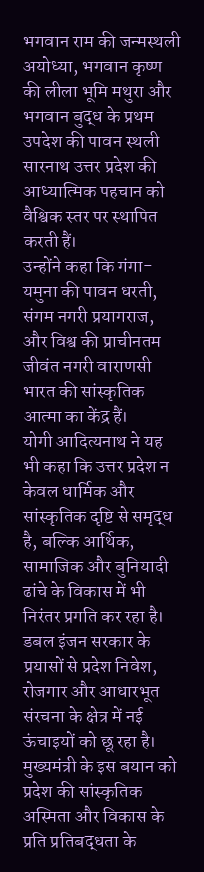भगवान राम की जन्मस्थली अयोध्या, भगवान कृष्ण की लीला भूमि मथुरा और भगवान बुद्ध के प्रथम उपदेश की पावन स्थली सारनाथ उत्तर प्रदेश की आध्यात्मिक पहचान को वैश्विक स्तर पर स्थापित करती हैं।
उन्होंने कहा कि गंगा-यमुना की पावन धरती, संगम नगरी प्रयागराज, और विश्व की प्राचीनतम जीवंत नगरी वाराणसी भारत की सांस्कृतिक आत्मा का केंद्र हैं।
योगी आदित्यनाथ ने यह भी कहा कि उत्तर प्रदेश न केवल धार्मिक और सांस्कृतिक दृष्टि से समृद्ध है, बल्कि आर्थिक, सामाजिक और बुनियादी ढांचे के विकास में भी निरंतर प्रगति कर रहा है। डबल इंजन सरकार के प्रयासों से प्रदेश निवेश, रोजगार और आधारभूत संरचना के क्षेत्र में नई ऊंचाइयों को छू रहा है।
मुख्यमंत्री के इस बयान को प्रदेश की सांस्कृतिक अस्मिता और विकास के प्रति प्रतिबद्धता के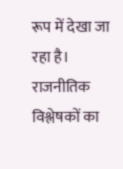रूप में देखा जा रहा है। राजनीतिक विश्लेषकों का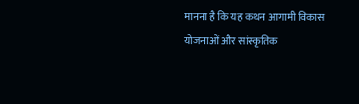मानना है कि यह कथन आगामी विकास योजनाओं और सांस्कृतिक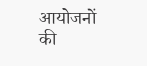आयोजनों की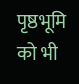पृष्ठभूमि को भी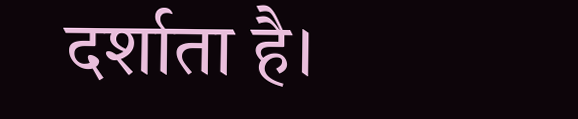दर्शाता है।